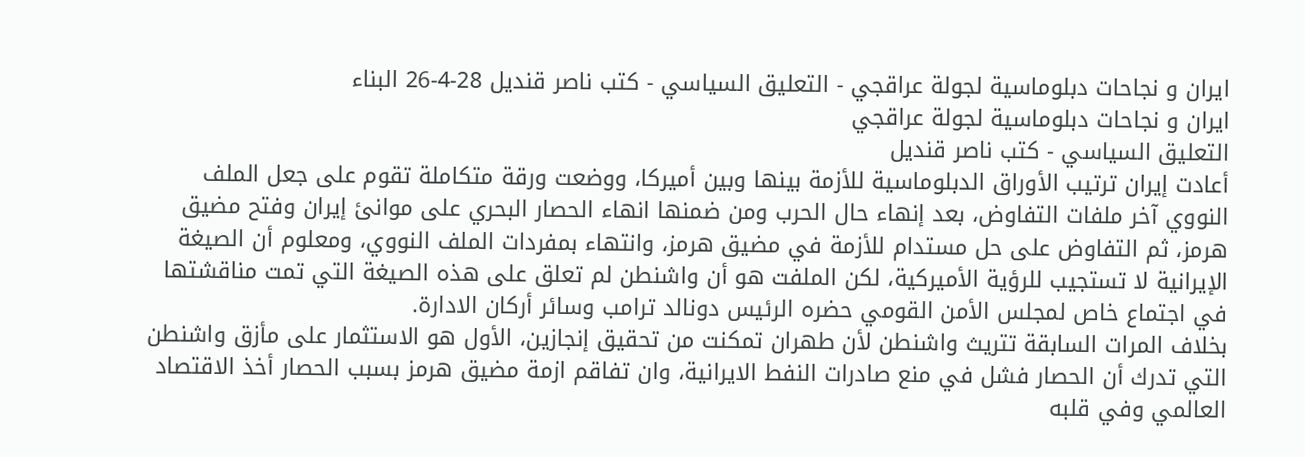ايران و نجاحات دبلوماسية لجولة عراقجي - التعليق السياسي - كتب ناصر قنديل 28-4-26 البناء
ايران و نجاحات دبلوماسية لجولة عراقجي
التعليق السياسي - كتب ناصر قنديل
أعادت إيران ترتيب الأوراق الدبلوماسية للأزمة بينها وبين أميركا، ووضعت ورقة متكاملة تقوم على جعل الملف النووي آخر ملفات التفاوض، بعد إنهاء حال الحرب ومن ضمنها انهاء الحصار البحري على موانئ إيران وفتح مضيق هرمز، ثم التفاوض على حل مستدام للأزمة في مضيق هرمز، وانتهاء بمفردات الملف النووي، ومعلوم أن الصيغة الإيرانية لا تستجيب للرؤية الأميركية، لكن الملفت هو أن واشنطن لم تعلق على هذه الصيغة التي تمت مناقشتها في اجتماع خاص لمجلس الأمن القومي حضره الرئيس دونالد ترامب وسائر أركان الادارة.
بخلاف المرات السابقة تتريث واشنطن لأن طهران تمكنت من تحقيق إنجازين، الأول هو الاستثمار على مأزق واشنطن التي تدرك أن الحصار فشل في منع صادرات النفط الايرانية، وان تفاقم ازمة مضيق هرمز بسبب الحصار أخذ الاقتصاد العالمي وفي قلبه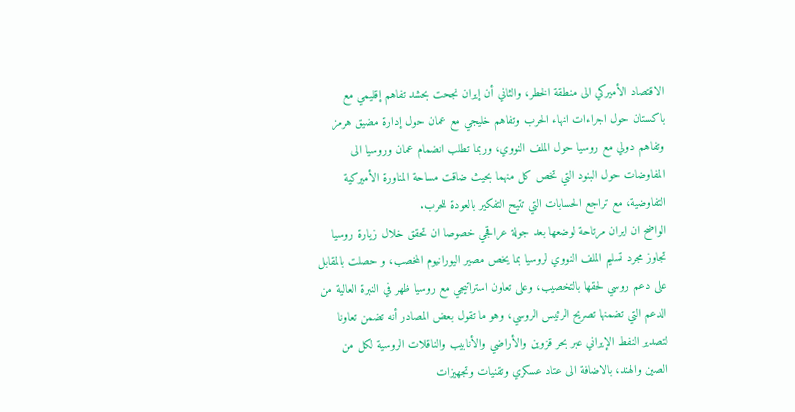الاقتصاد الأميركي الى منطقة الخطر، والثاني أن إيران نجحت بحشد تفاهم إقليمي مع باكستان حول اجراءات انهاء الحرب وتفاهم خليجي مع عمان حول إدارة مضيق هرمز وتفاهم دولي مع روسيا حول الملف النووي، وربما تطلب انضمام عمان وروسيا الى المفاوضات حول البنود التي تخص كل منهما بحيث ضاقت مساحة المناورة الأميركية التفاوضية، مع تراجع الحسابات التي تتيح التفكير بالعودة للحرب.
الواضح ان ايران مرتاحة لوضعها بعد جولة عراقجي خصوصا ان تحقق خلال زيارة روسيا تجاوز مجرد تسليم الملف النووي لروسيا بما يخص مصير اليورانيوم المخصب، و حصلت بالمقابل على دعم روسي لحقها بالتخصيب، وعلى تعاون استراتيجي مع روسيا ظهر في النبرة العالية من الدعم التي تضمنها تصريح الرئيس الروسي، وهو ما تقول بعض المصادر أنه تضمن تعاونا لتصدير النفط الإيراني عبر بحر قزوين والأراضي والأنابيب والناقلات الروسية لكل من الصين والهند، بالاضافة الى عتاد عسكري وتقنيات وتجهيزات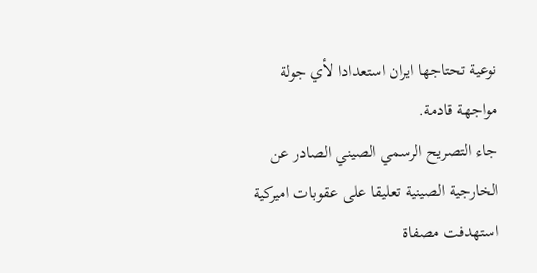نوعية تحتاجها ايران استعدادا لأي جولة مواجهة قادمة.
جاء التصريح الرسمي الصيني الصادر عن الخارجية الصينية تعليقا على عقوبات اميركية استهدفت مصفاة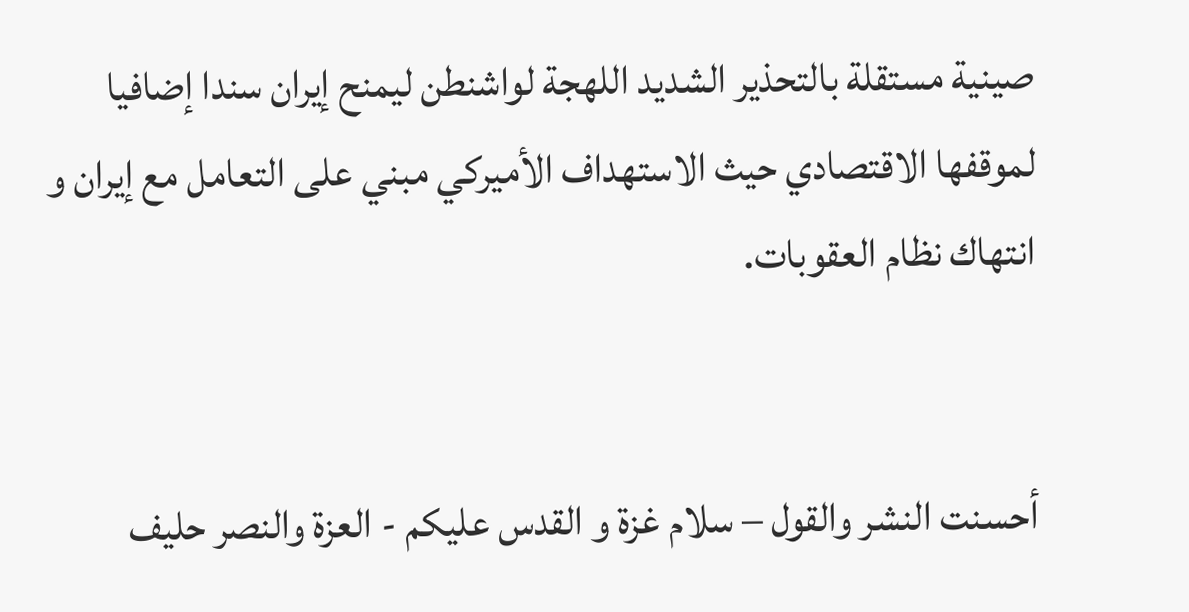صينية مستقلة بالتحذير الشديد اللهجة لواشنطن ليمنح إيران سندا إضافيا لموقفها الاقتصادي حيث الاستهداف الأميركي مبني على التعامل مع إيران و انتهاك نظام العقوبات.


أحسنت النشر والقول – سلام غزة و القدس عليكم - العزة والنصر حليف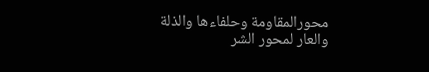محورالمقاومة وحلفاءها والذلة والعار لمحور الشر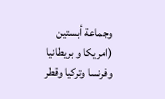وجماعة أبستين (امريكا و بريطانيا وفرنسا وتركيا وقطر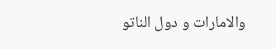والامارات و دول الناتو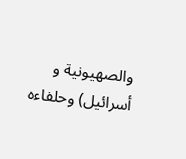والصهيونية و أسرائيل) وحلفاءه